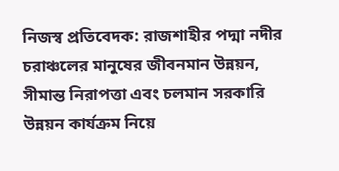নিজস্ব প্রতিবেদক: রাজশাহীর পদ্মা নদীর চরাঞ্চলের মানুষের জীবনমান উন্নয়ন, সীমান্ত নিরাপত্তা এবং চলমান সরকারি উন্নয়ন কার্যক্রম নিয়ে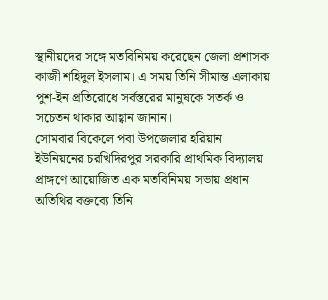স্থানীয়দের সঙ্গে মতবিনিময় করেছেন জেলা প্রশাসক কাজী শহিদুল ইসলাম। এ সময় তিনি সীমান্ত এলাকায় পুশ-ইন প্রতিরোধে সর্বস্তরের মানুষকে সতর্ক ও সচেতন থাকার আহ্বান জানান।
সোমবার বিকেলে পবা উপজেলার হরিয়ান ইউনিয়নের চরখিদিরপুর সরকারি প্রাথমিক বিদ্যালয় প্রাঙ্গণে আয়োজিত এক মতবিনিময় সভায় প্রধান অতিথির বক্তব্যে তিনি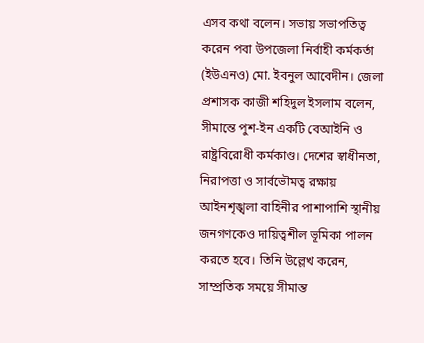এসব কথা বলেন। সভায় সভাপতিত্ব করেন পবা উপজেলা নির্বাহী কর্মকর্তা (ইউএনও) মো. ইবনুল আবেদীন। জেলা প্রশাসক কাজী শহিদুল ইসলাম বলেন, সীমান্তে পুশ-ইন একটি বেআইনি ও রাষ্ট্রবিরোধী কর্মকাণ্ড। দেশের স্বাধীনতা, নিরাপত্তা ও সার্বভৌমত্ব রক্ষায় আইনশৃঙ্খলা বাহিনীর পাশাপাশি স্থানীয় জনগণকেও দায়িত্বশীল ভূমিকা পালন করতে হবে। তিনি উল্লেখ করেন, সাম্প্রতিক সময়ে সীমান্ত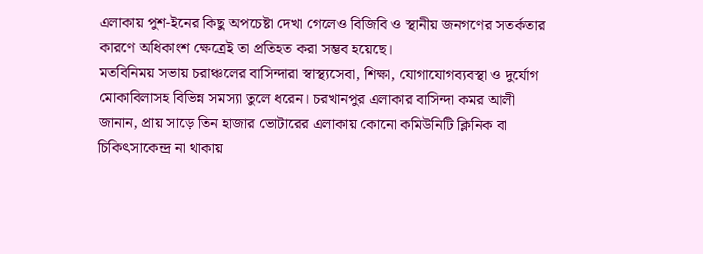এলাকায় পুশ-ইনের কিছু অপচেষ্টা দেখা গেলেও বিজিবি ও স্থানীয় জনগণের সতর্কতার কারণে অধিকাংশ ক্ষেত্রেই তা প্রতিহত করা সম্ভব হয়েছে।
মতবিনিময় সভায় চরাঞ্চলের বাসিন্দারা স্বাস্থ্যসেবা, শিক্ষা, যোগাযোগব্যবস্থা ও দুর্যোগ মোকাবিলাসহ বিভিন্ন সমস্যা তুলে ধরেন। চরখানপুর এলাকার বাসিন্দা কমর আলী জানান, প্রায় সাড়ে তিন হাজার ভোটারের এলাকায় কোনো কমিউনিটি ক্লিনিক বা চিকিৎসাকেন্দ্র না থাকায়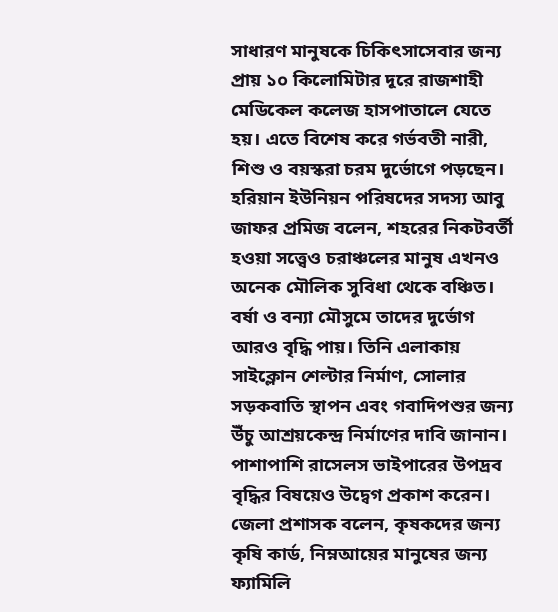সাধারণ মানুষকে চিকিৎসাসেবার জন্য প্রায় ১০ কিলোমিটার দূরে রাজশাহী মেডিকেল কলেজ হাসপাতালে যেতে হয়। এতে বিশেষ করে গর্ভবতী নারী, শিশু ও বয়স্করা চরম দুর্ভোগে পড়ছেন।
হরিয়ান ইউনিয়ন পরিষদের সদস্য আবু জাফর প্রমিজ বলেন, শহরের নিকটবর্তী হওয়া সত্ত্বেও চরাঞ্চলের মানুষ এখনও অনেক মৌলিক সুবিধা থেকে বঞ্চিত। বর্ষা ও বন্যা মৌসুমে তাদের দুর্ভোগ আরও বৃদ্ধি পায়। তিনি এলাকায় সাইক্লোন শেল্টার নির্মাণ, সোলার সড়কবাতি স্থাপন এবং গবাদিপশুর জন্য উঁচু আশ্রয়কেন্দ্র নির্মাণের দাবি জানান। পাশাপাশি রাসেলস ভাইপারের উপদ্রব বৃদ্ধির বিষয়েও উদ্বেগ প্রকাশ করেন।
জেলা প্রশাসক বলেন, কৃষকদের জন্য কৃষি কার্ড, নিম্নআয়ের মানুষের জন্য ফ্যামিলি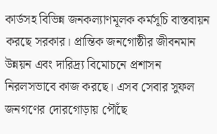কার্ডসহ বিভিন্ন জনকল্যাণমূলক কর্মসূচি বাস্তবায়ন করছে সরকার। প্রান্তিক জনগোষ্ঠীর জীবনমান উন্নয়ন এবং দারিদ্র্য বিমোচনে প্রশাসন নিরলসভাবে কাজ করছে। এসব সেবার সুফল জনগণের দোরগোড়ায় পৌঁছে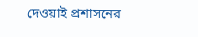দেওয়াই প্রশাসনের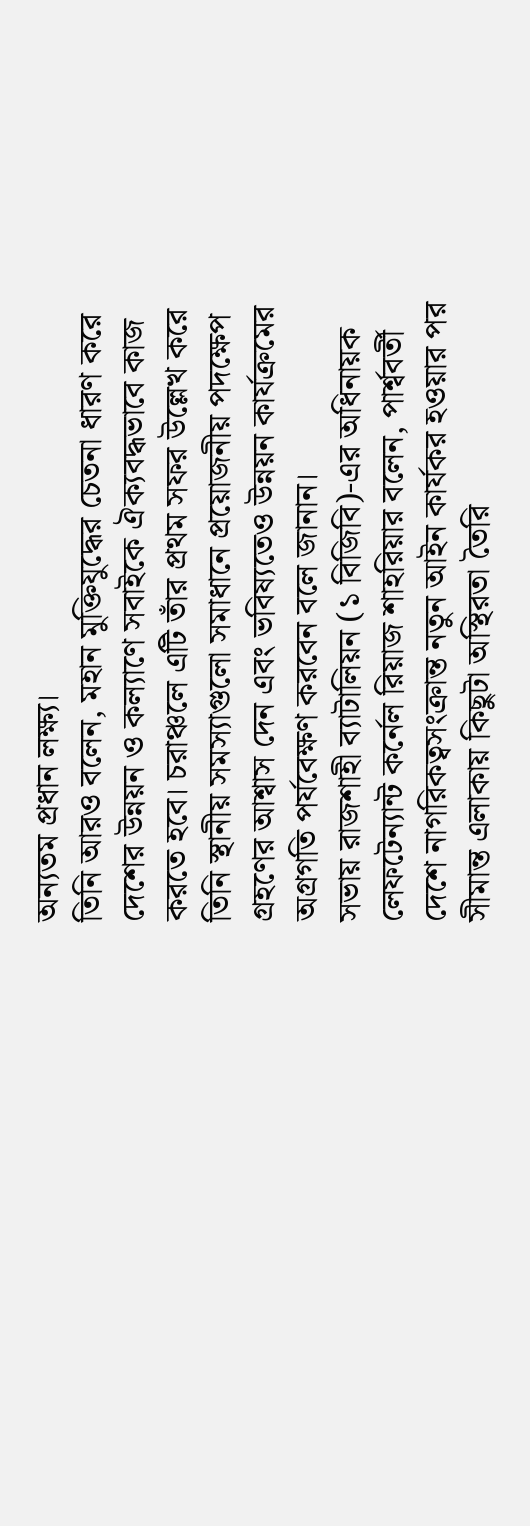অন্যতম প্রধান লক্ষ্য।
তিনি আরও বলেন, মহান মুক্তিযুদ্ধের চেতনা ধারণ করে দেশের উন্নয়ন ও কল্যাণে সবাইকে ঐক্যবদ্ধভাবে কাজ করতে হবে। চরাঞ্চলে এটি তাঁর প্রথম সফর উল্লেখ করে তিনি স্থানীয় সমস্যাগুলো সমাধানে প্রয়োজনীয় পদক্ষেপ গ্রহণের আশ্বাস দেন এবং ভবিষ্যতেও উন্নয়ন কার্যক্রমের অগ্রগতি পর্যবেক্ষণ করবেন বলে জানান।
সভায় রাজশাহী ব্যাটালিয়ন (১ বিজিবি)-এর অধিনায়ক লেফটেন্যান্ট কর্নেল রিয়াজ শাহরিয়ার বলেন, পার্শ্ববর্তী দেশে নাগরিকত্বসংক্রান্ত নতুন আইন কার্যকর হওয়ার পর সীমান্ত এলাকায় কিছুটা অস্থিরতা তৈরি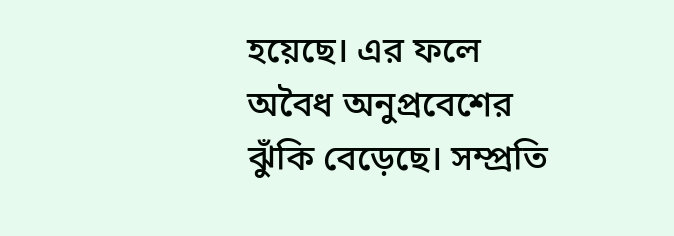হয়েছে। এর ফলে অবৈধ অনুপ্রবেশের ঝুঁকি বেড়েছে। সম্প্রতি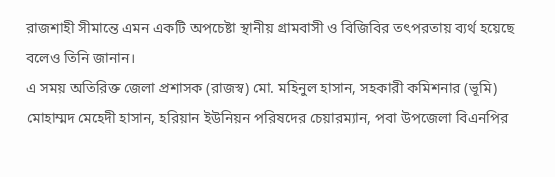রাজশাহী সীমান্তে এমন একটি অপচেষ্টা স্থানীয় গ্রামবাসী ও বিজিবির তৎপরতায় ব্যর্থ হয়েছে বলেও তিনি জানান।
এ সময় অতিরিক্ত জেলা প্রশাসক (রাজস্ব) মো. মহিনুল হাসান, সহকারী কমিশনার (ভূমি) মোহাম্মদ মেহেদী হাসান, হরিয়ান ইউনিয়ন পরিষদের চেয়ারম্যান, পবা উপজেলা বিএনপির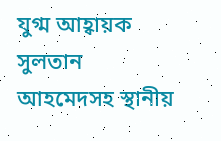যুগ্ম আহ্বায়ক সুলতান আহমেদসহ স্থানীয়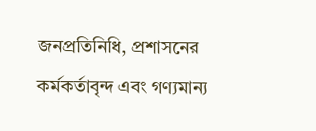জনপ্রতিনিধি, প্রশাসনের কর্মকর্তাবৃন্দ এবং গণ্যমান্য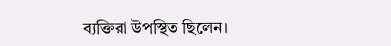ব্যক্তিরা উপস্থিত ছিলেন।